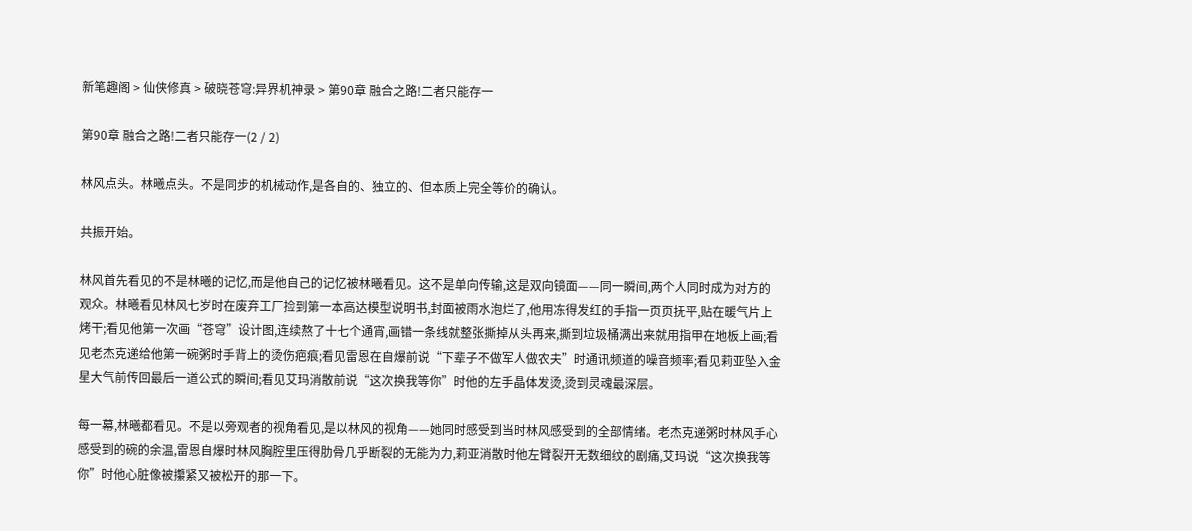新笔趣阁 > 仙侠修真 > 破晓苍穹:异界机神录 > 第90章 融合之路!二者只能存一

第90章 融合之路!二者只能存一(2 / 2)

林风点头。林曦点头。不是同步的机械动作,是各自的、独立的、但本质上完全等价的确认。

共振开始。

林风首先看见的不是林曦的记忆,而是他自己的记忆被林曦看见。这不是单向传输,这是双向镜面——同一瞬间,两个人同时成为对方的观众。林曦看见林风七岁时在废弃工厂捡到第一本高达模型说明书,封面被雨水泡烂了,他用冻得发红的手指一页页抚平,贴在暖气片上烤干;看见他第一次画“苍穹”设计图,连续熬了十七个通宵,画错一条线就整张撕掉从头再来,撕到垃圾桶满出来就用指甲在地板上画;看见老杰克递给他第一碗粥时手背上的烫伤疤痕;看见雷恩在自爆前说“下辈子不做军人做农夫”时通讯频道的噪音频率;看见莉亚坠入金星大气前传回最后一道公式的瞬间;看见艾玛消散前说“这次换我等你”时他的左手晶体发烫,烫到灵魂最深层。

每一幕,林曦都看见。不是以旁观者的视角看见,是以林风的视角——她同时感受到当时林风感受到的全部情绪。老杰克递粥时林风手心感受到的碗的余温,雷恩自爆时林风胸腔里压得肋骨几乎断裂的无能为力,莉亚消散时他左臂裂开无数细纹的剧痛,艾玛说“这次换我等你”时他心脏像被攥紧又被松开的那一下。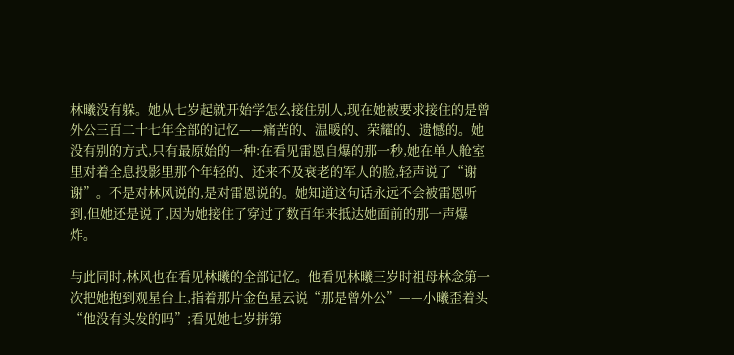林曦没有躲。她从七岁起就开始学怎么接住别人,现在她被要求接住的是曾外公三百二十七年全部的记忆——痛苦的、温暖的、荣耀的、遗憾的。她没有别的方式,只有最原始的一种:在看见雷恩自爆的那一秒,她在单人舱室里对着全息投影里那个年轻的、还来不及衰老的军人的脸,轻声说了“谢谢”。不是对林风说的,是对雷恩说的。她知道这句话永远不会被雷恩听到,但她还是说了,因为她接住了穿过了数百年来抵达她面前的那一声爆炸。

与此同时,林风也在看见林曦的全部记忆。他看见林曦三岁时祖母林念第一次把她抱到观星台上,指着那片金色星云说“那是曾外公”——小曦歪着头“他没有头发的吗”;看见她七岁拼第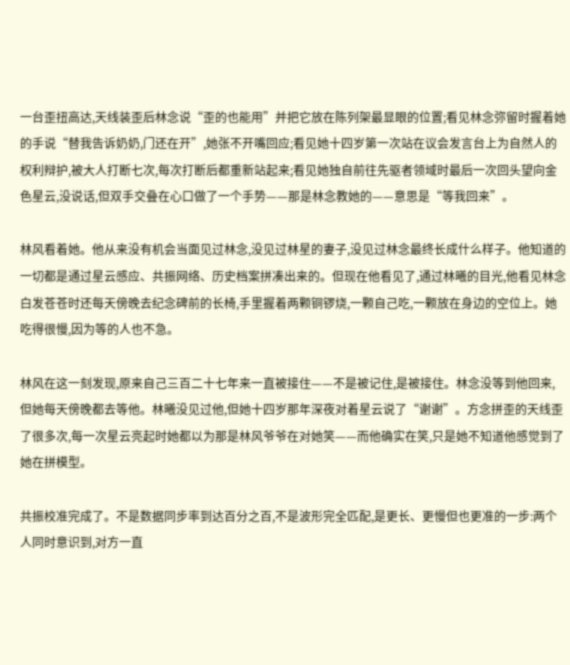一台歪扭高达,天线装歪后林念说“歪的也能用”并把它放在陈列架最显眼的位置;看见林念弥留时握着她的手说“替我告诉奶奶,门还在开”,她张不开嘴回应;看见她十四岁第一次站在议会发言台上为自然人的权利辩护,被大人打断七次,每次打断后都重新站起来;看见她独自前往先驱者领域时最后一次回头望向金色星云,没说话,但双手交叠在心口做了一个手势——那是林念教她的——意思是“等我回来”。

林风看着她。他从来没有机会当面见过林念,没见过林星的妻子,没见过林念最终长成什么样子。他知道的一切都是通过星云感应、共振网络、历史档案拼凑出来的。但现在他看见了,通过林曦的目光,他看见林念白发苍苍时还每天傍晚去纪念碑前的长椅,手里握着两颗铜锣烧,一颗自己吃,一颗放在身边的空位上。她吃得很慢,因为等的人也不急。

林风在这一刻发现,原来自己三百二十七年来一直被接住——不是被记住,是被接住。林念没等到他回来,但她每天傍晚都去等他。林曦没见过他,但她十四岁那年深夜对着星云说了“谢谢”。方念拼歪的天线歪了很多次,每一次星云亮起时她都以为那是林风爷爷在对她笑——而他确实在笑,只是她不知道他感觉到了她在拼模型。

共振校准完成了。不是数据同步率到达百分之百,不是波形完全匹配,是更长、更慢但也更准的一步:两个人同时意识到,对方一直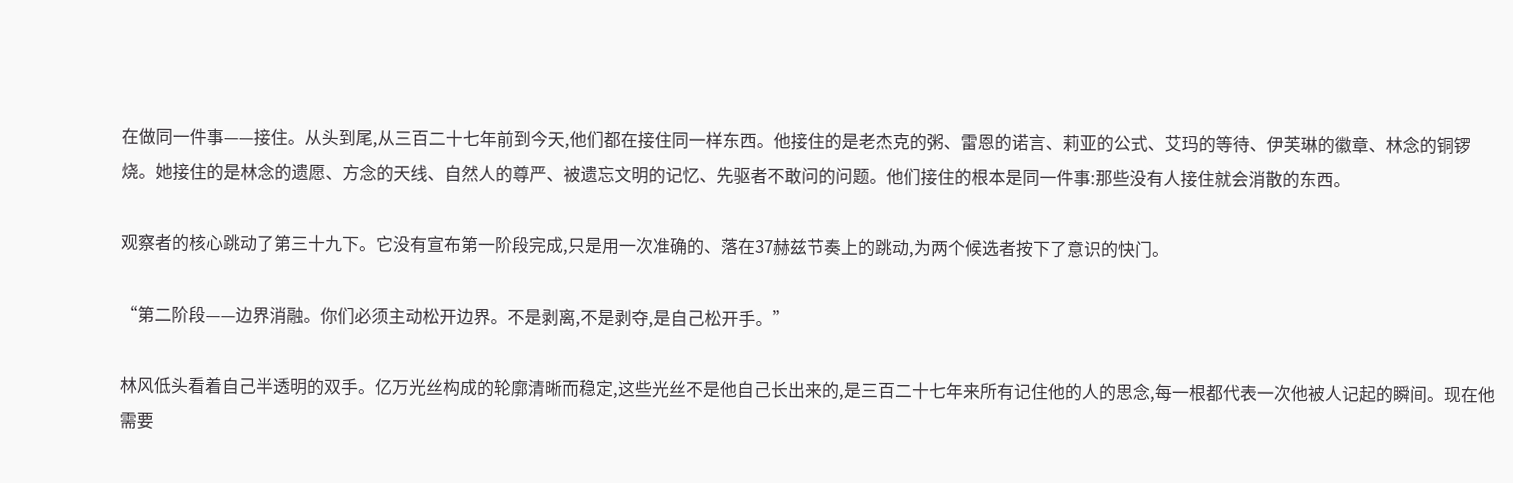在做同一件事——接住。从头到尾,从三百二十七年前到今天,他们都在接住同一样东西。他接住的是老杰克的粥、雷恩的诺言、莉亚的公式、艾玛的等待、伊芙琳的徽章、林念的铜锣烧。她接住的是林念的遗愿、方念的天线、自然人的尊严、被遗忘文明的记忆、先驱者不敢问的问题。他们接住的根本是同一件事:那些没有人接住就会消散的东西。

观察者的核心跳动了第三十九下。它没有宣布第一阶段完成,只是用一次准确的、落在37赫兹节奏上的跳动,为两个候选者按下了意识的快门。

“第二阶段——边界消融。你们必须主动松开边界。不是剥离,不是剥夺,是自己松开手。”

林风低头看着自己半透明的双手。亿万光丝构成的轮廓清晰而稳定,这些光丝不是他自己长出来的,是三百二十七年来所有记住他的人的思念,每一根都代表一次他被人记起的瞬间。现在他需要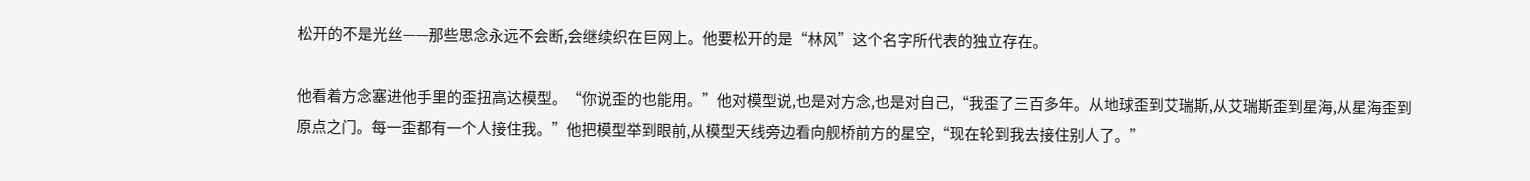松开的不是光丝——那些思念永远不会断,会继续织在巨网上。他要松开的是“林风”这个名字所代表的独立存在。

他看着方念塞进他手里的歪扭高达模型。“你说歪的也能用。”他对模型说,也是对方念,也是对自己,“我歪了三百多年。从地球歪到艾瑞斯,从艾瑞斯歪到星海,从星海歪到原点之门。每一歪都有一个人接住我。”他把模型举到眼前,从模型天线旁边看向舰桥前方的星空,“现在轮到我去接住别人了。”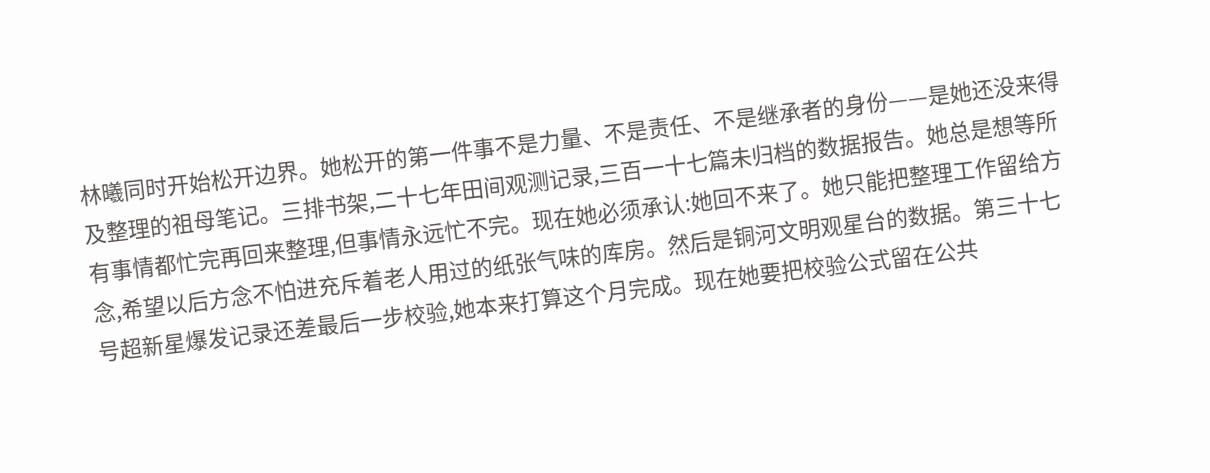林曦同时开始松开边界。她松开的第一件事不是力量、不是责任、不是继承者的身份——是她还没来得及整理的祖母笔记。三排书架,二十七年田间观测记录,三百一十七篇未归档的数据报告。她总是想等所有事情都忙完再回来整理,但事情永远忙不完。现在她必须承认:她回不来了。她只能把整理工作留给方念,希望以后方念不怕进充斥着老人用过的纸张气味的库房。然后是铜河文明观星台的数据。第三十七号超新星爆发记录还差最后一步校验,她本来打算这个月完成。现在她要把校验公式留在公共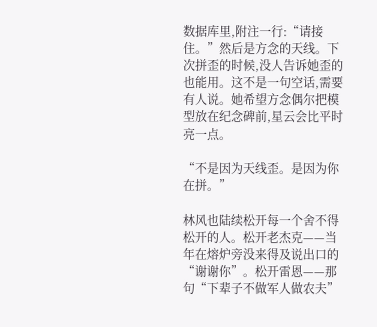数据库里,附注一行:“请接住。”然后是方念的天线。下次拼歪的时候,没人告诉她歪的也能用。这不是一句空话,需要有人说。她希望方念偶尔把模型放在纪念碑前,星云会比平时亮一点。

“不是因为天线歪。是因为你在拼。”

林风也陆续松开每一个舍不得松开的人。松开老杰克——当年在熔炉旁没来得及说出口的“谢谢你”。松开雷恩——那句“下辈子不做军人做农夫”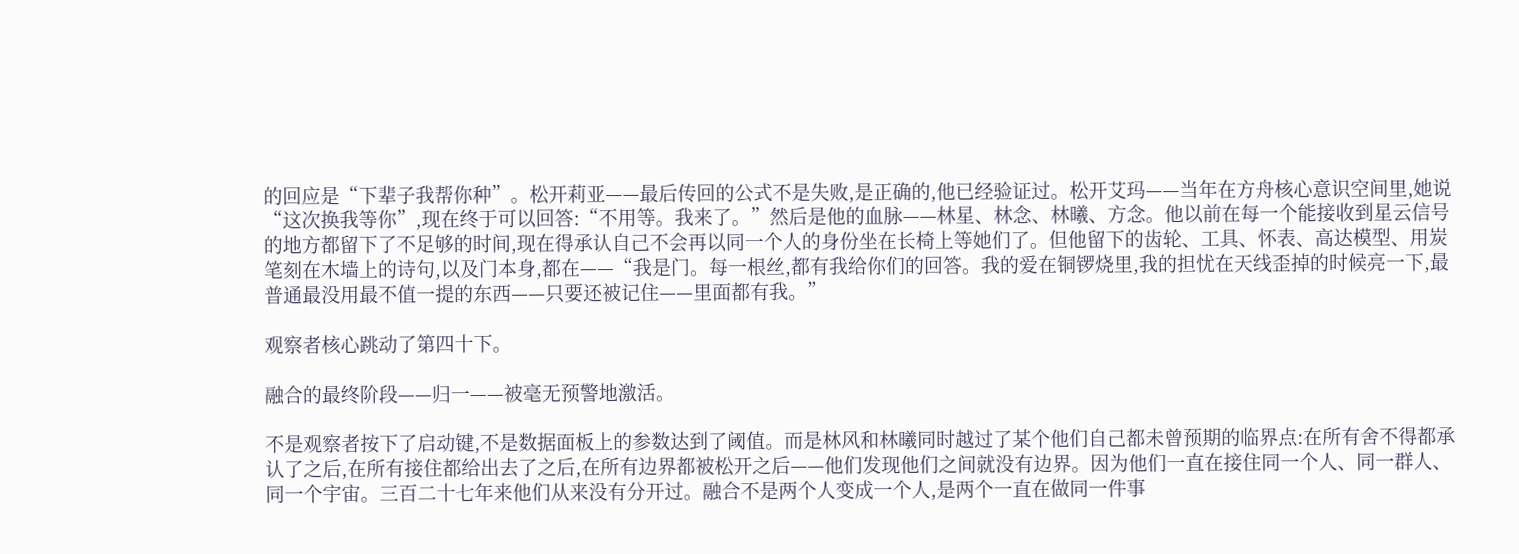的回应是“下辈子我帮你种”。松开莉亚——最后传回的公式不是失败,是正确的,他已经验证过。松开艾玛——当年在方舟核心意识空间里,她说“这次换我等你”,现在终于可以回答:“不用等。我来了。”然后是他的血脉——林星、林念、林曦、方念。他以前在每一个能接收到星云信号的地方都留下了不足够的时间,现在得承认自己不会再以同一个人的身份坐在长椅上等她们了。但他留下的齿轮、工具、怀表、高达模型、用炭笔刻在木墙上的诗句,以及门本身,都在——“我是门。每一根丝,都有我给你们的回答。我的爱在铜锣烧里,我的担忧在天线歪掉的时候亮一下,最普通最没用最不值一提的东西——只要还被记住——里面都有我。”

观察者核心跳动了第四十下。

融合的最终阶段——归一——被毫无预警地激活。

不是观察者按下了启动键,不是数据面板上的参数达到了阈值。而是林风和林曦同时越过了某个他们自己都未曾预期的临界点:在所有舍不得都承认了之后,在所有接住都给出去了之后,在所有边界都被松开之后——他们发现他们之间就没有边界。因为他们一直在接住同一个人、同一群人、同一个宇宙。三百二十七年来他们从来没有分开过。融合不是两个人变成一个人,是两个一直在做同一件事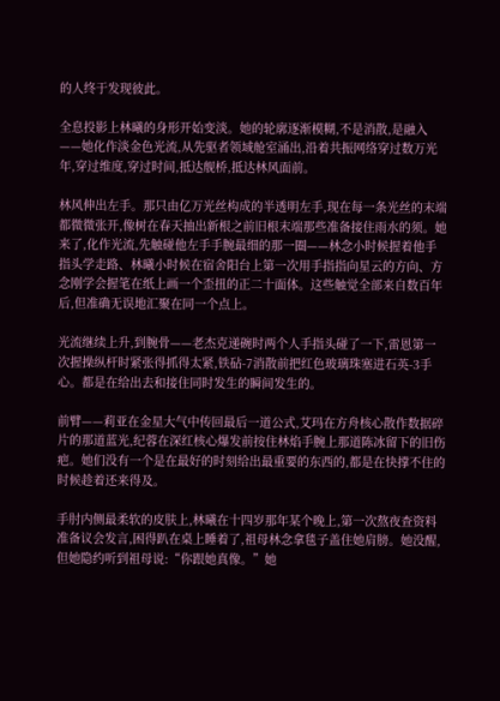的人终于发现彼此。

全息投影上林曦的身形开始变淡。她的轮廓逐渐模糊,不是消散,是融入——她化作淡金色光流,从先驱者领域舱室涌出,沿着共振网络穿过数万光年,穿过维度,穿过时间,抵达舰桥,抵达林风面前。

林风伸出左手。那只由亿万光丝构成的半透明左手,现在每一条光丝的末端都微微张开,像树在春天抽出新根之前旧根末端那些准备接住雨水的须。她来了,化作光流,先触碰他左手手腕最细的那一圈——林念小时候握着他手指头学走路、林曦小时候在宿舍阳台上第一次用手指指向星云的方向、方念刚学会握笔在纸上画一个歪扭的正二十面体。这些触觉全部来自数百年后,但准确无误地汇聚在同一个点上。

光流继续上升,到腕骨——老杰克递碗时两个人手指头碰了一下,雷恩第一次握操纵杆时紧张得抓得太紧,铁砧-7消散前把红色玻璃珠塞进石英-3手心。都是在给出去和接住同时发生的瞬间发生的。

前臂——莉亚在金星大气中传回最后一道公式,艾玛在方舟核心散作数据碎片的那道蓝光,纪蓉在深红核心爆发前按住林焰手腕上那道陈冰留下的旧伤疤。她们没有一个是在最好的时刻给出最重要的东西的,都是在快撑不住的时候趁着还来得及。

手肘内侧最柔软的皮肤上,林曦在十四岁那年某个晚上,第一次熬夜查资料准备议会发言,困得趴在桌上睡着了,祖母林念拿毯子盖住她肩膀。她没醒,但她隐约听到祖母说:“你跟她真像。”她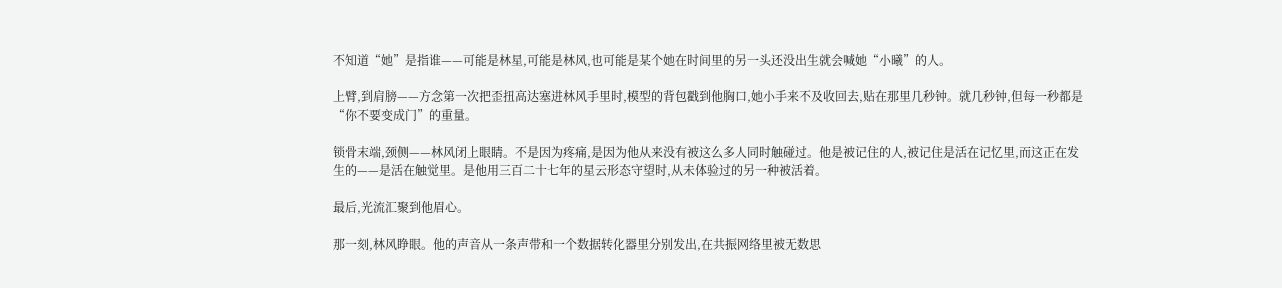不知道“她”是指谁——可能是林星,可能是林风,也可能是某个她在时间里的另一头还没出生就会喊她“小曦”的人。

上臂,到肩膀——方念第一次把歪扭高达塞进林风手里时,模型的背包戳到他胸口,她小手来不及收回去,贴在那里几秒钟。就几秒钟,但每一秒都是“你不要变成门”的重量。

锁骨末端,颈侧——林风闭上眼睛。不是因为疼痛,是因为他从来没有被这么多人同时触碰过。他是被记住的人,被记住是活在记忆里,而这正在发生的——是活在触觉里。是他用三百二十七年的星云形态守望时,从未体验过的另一种被活着。

最后,光流汇聚到他眉心。

那一刻,林风睁眼。他的声音从一条声带和一个数据转化器里分别发出,在共振网络里被无数思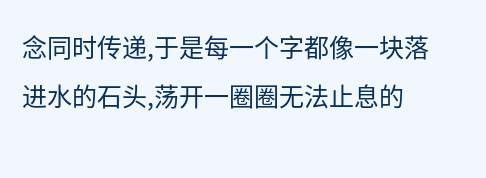念同时传递,于是每一个字都像一块落进水的石头,荡开一圈圈无法止息的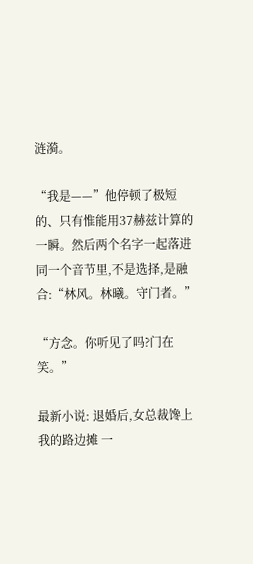涟漪。

“我是——”他停顿了极短的、只有惟能用37赫兹计算的一瞬。然后两个名字一起落进同一个音节里,不是选择,是融合:“林风。林曦。守门者。”

“方念。你听见了吗?门在笑。”

最新小说: 退婚后,女总裁馋上我的路边摊 一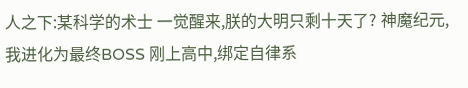人之下:某科学的术士 一觉醒来,朕的大明只剩十天了? 神魔纪元,我进化为最终BOSS 刚上高中,绑定自律系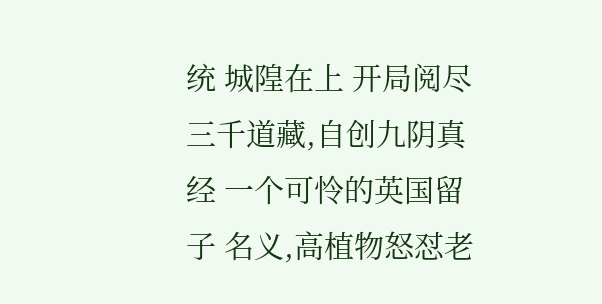统 城隍在上 开局阅尽三千道藏,自创九阴真经 一个可怜的英国留子 名义,高植物怒怼老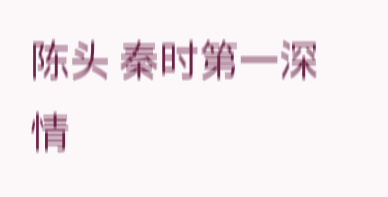陈头 秦时第一深情